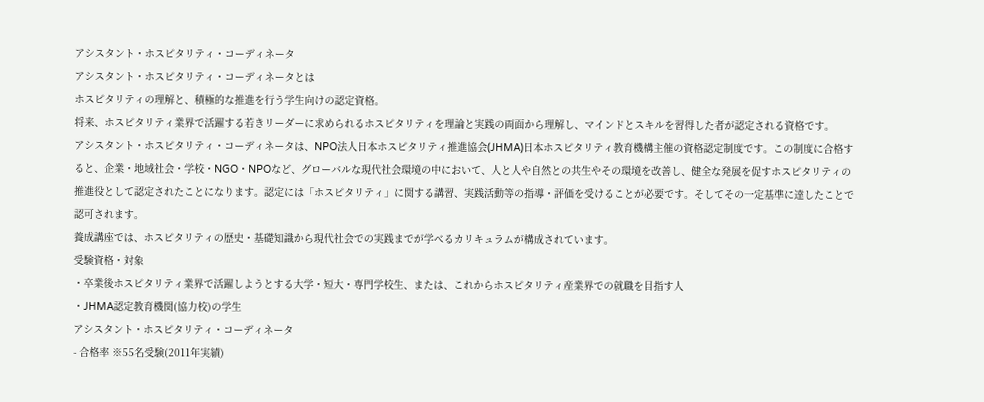アシスタント・ホスピタリティ・コーディネータ
アシスタント・ホスピタリティ・コーディネータとは
ホスピタリティの理解と、積極的な推進を行う学生向けの認定資格。
将来、ホスピタリティ業界で活躍する若きリーダーに求められるホスピタリティを理論と実践の両面から理解し、マインドとスキルを習得した者が認定される資格です。
アシスタント・ホスピタリティ・コーディネータは、NPO法人日本ホスピタリティ推進協会(JHMA)日本ホスピタリティ教育機構主催の資格認定制度です。この制度に合格すると、企業・地域社会・学校・NGO・NPOなど、グローバルな現代社会環境の中において、人と人や自然との共生やその環境を改善し、健全な発展を促すホスピタリティの推進役として認定されたことになります。認定には「ホスピタリティ」に関する講習、実践活動等の指導・評価を受けることが必要です。そしてその一定基準に達したことで認可されます。
養成講座では、ホスピタリティの歴史・基礎知識から現代社会での実践までが学べるカリキュラムが構成されています。
受験資格・対象
・卒業後ホスピタリティ業界で活躍しようとする大学・短大・専門学校生、または、これからホスピタリティ産業界での就職を目指す人
・JHMA認定教育機関(協力校)の学生
アシスタント・ホスピタリティ・コーディネータ
- 合格率 ※55名受験(2011年実績)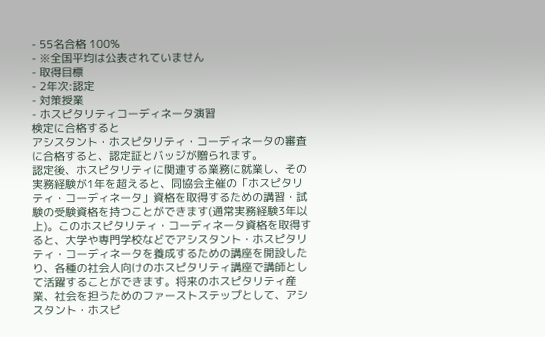- 55名合格 100%
- ※全国平均は公表されていません
- 取得目標
- 2年次:認定
- 対策授業
- ホスピタリティコーディネータ演習
検定に合格すると
アシスタント・ホスピタリティ・コーディネータの審査に合格すると、認定証とバッジが贈られます。
認定後、ホスピタリティに関連する業務に就業し、その実務経験が1年を超えると、同協会主催の「ホスピタリティ・コーディネータ」資格を取得するための講習・試験の受験資格を持つことができます(通常実務経験3年以上)。このホスピタリティ・コーディネータ資格を取得すると、大学や専門学校などでアシスタント・ホスピタリティ・コーディネータを養成するための講座を開設したり、各種の社会人向けのホスピタリティ講座で講師として活躍することができます。将来のホスピタリティ産業、社会を担うためのファーストステップとして、アシスタント・ホスピ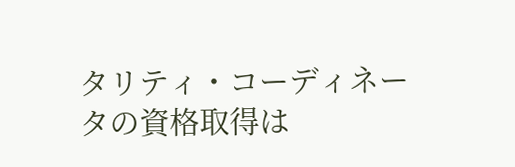タリティ・コーディネータの資格取得は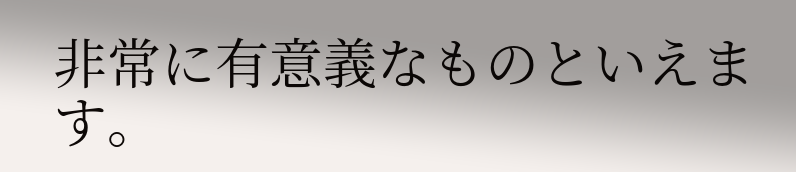非常に有意義なものといえます。